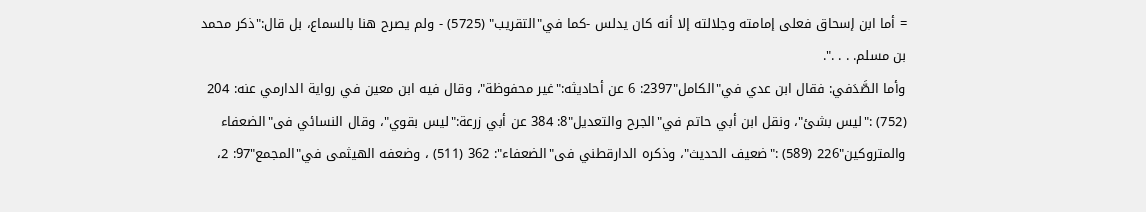= أما ابن إسحاق فعلى إمامته وجلالته إلا أنه كان يدلس -كما في"التقريب" (5725) - ولم يصرح هنا بالسماع، بل قال:"ذكر محمد بن مسلم. . . .".
وأما الصَّدَفي: فقال ابن عدي في"الكامل"2397: 6 عن أحاديثه:"غير محفوظة"، وقال فيه ابن معين في رواية الدارمي عنه: 204 (752) :"ليس بشئ"، ونقل ابن أبي حاتم في"الجرح والتعديل"8: 384 عن أبي زرعة:"ليس بقوي"، وقال النسائي فى"الضعفاء والمتروكين"226 (589) :"ضعيف الحديث"، وذكره الدارقطني فى"الضعفاء": 362 (511) ، وضعفه الهيثمى في"المجمع"97: 2،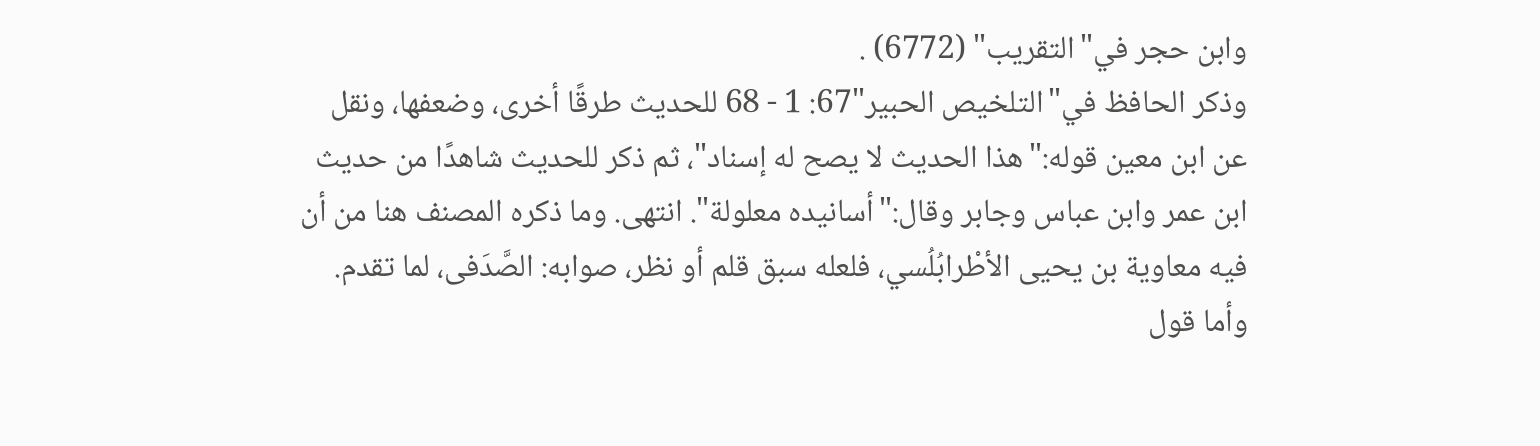وابن حجر في"التقريب" (6772) .
وذكر الحافظ في"التلخيص الحبير"67: 1 - 68 للحديث طرقًا أخرى، وضعفها، ونقل عن ابن معين قوله:"هذا الحديث لا يصح له إسناد"، ثم ذكر للحديث شاهدًا من حديث ابن عمر وابن عباس وجابر وقال:"أسانيده معلولة". انتهى. وما ذكره المصنف هنا من أن فيه معاوية بن يحيى الأطْرابُلُسي، فلعله سبق قلم أو نظر، صوابه: الصَّدَفى، لما تقدم.
وأما قول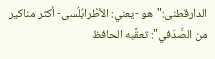الدارقطنى:"هو -يعني: الأطْرابُلُسى- أكثر مناكير من الصَّدَفي": تعقَّبه الحافظ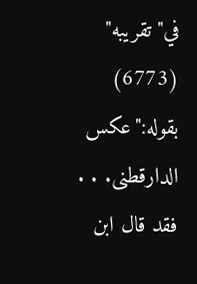في"تقريبه" (6773) بقوله:"عكس الدارقطنى. . . فقد قال ابن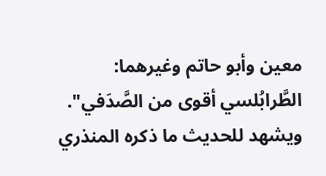معين وأبو حاتم وغيرهما: الطَّرابُلسي أقوى من الصَّدَفي".
ويشهد للحديث ما ذكره المنذري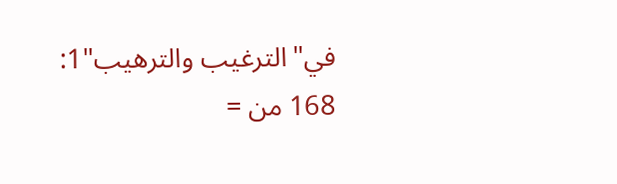في"الترغيب والترهيب"1: 168 من =